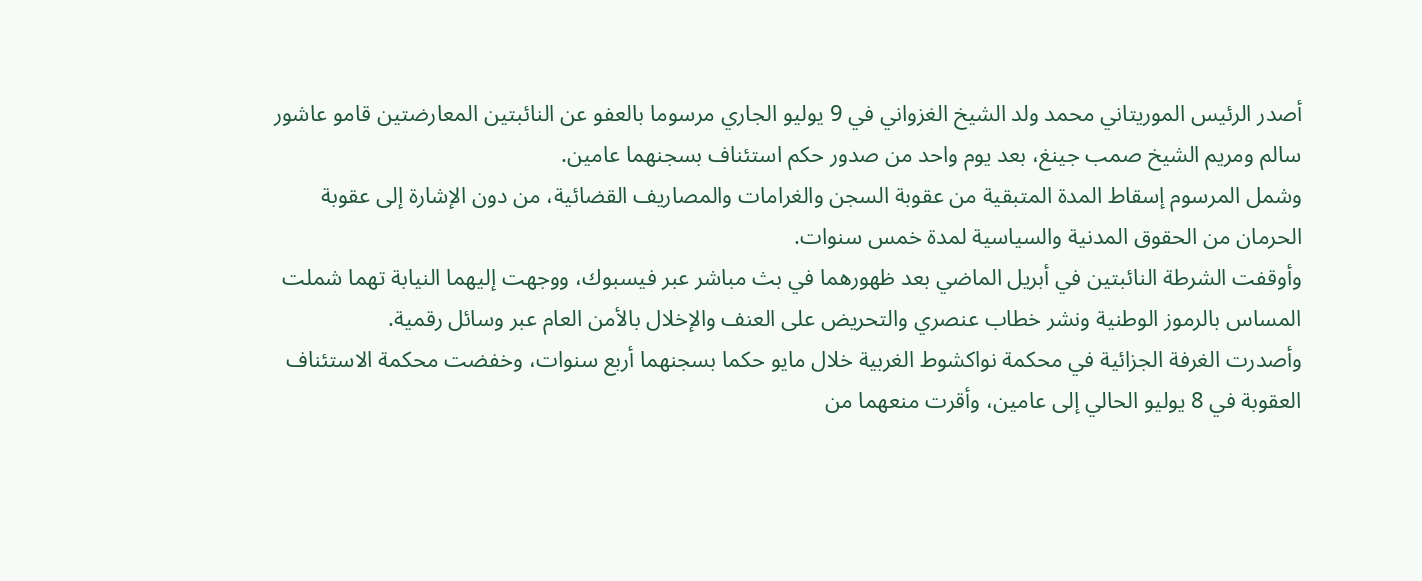أصدر الرئيس الموريتاني محمد ولد الشيخ الغزواني في 9 يوليو الجاري مرسوما بالعفو عن النائبتين المعارضتين قامو عاشور سالم ومريم الشيخ صمب جينغ، بعد يوم واحد من صدور حكم استئناف بسجنهما عامين.
وشمل المرسوم إسقاط المدة المتبقية من عقوبة السجن والغرامات والمصاريف القضائية، من دون الإشارة إلى عقوبة الحرمان من الحقوق المدنية والسياسية لمدة خمس سنوات.
وأوقفت الشرطة النائبتين في أبريل الماضي بعد ظهورهما في بث مباشر عبر فيسبوك، ووجهت إليهما النيابة تهما شملت المساس بالرموز الوطنية ونشر خطاب عنصري والتحريض على العنف والإخلال بالأمن العام عبر وسائل رقمية.
وأصدرت الغرفة الجزائية في محكمة نواكشوط الغربية خلال مايو حكما بسجنهما أربع سنوات، وخفضت محكمة الاستئناف العقوبة في 8 يوليو الحالي إلى عامين، وأقرت منعهما من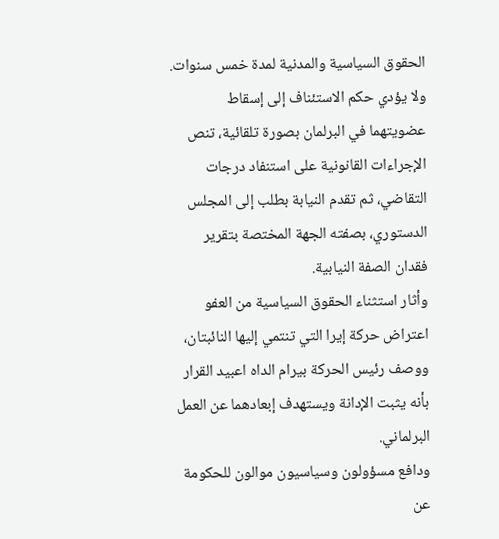الحقوق السياسية والمدنية لمدة خمس سنوات.
ولا يؤدي حكم الاستئناف إلى إسقاط عضويتهما في البرلمان بصورة تلقائية، تنص الإجراءات القانونية على استنفاد درجات التقاضي، ثم تقدم النيابة بطلب إلى المجلس الدستوري، بصفته الجهة المختصة بتقرير فقدان الصفة النيابية.
وأثار استثناء الحقوق السياسية من العفو اعتراض حركة إيرا التي تنتمي إليها النائبتان، ووصف رئيس الحركة بيرام الداه اعبيد القرار بأنه يثبت الإدانة ويستهدف إبعادهما عن العمل البرلماني.
ودافع مسؤولون وسياسيون موالون للحكومة عن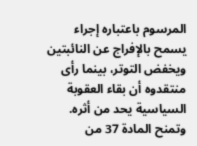المرسوم باعتباره إجراء يسمح بالإفراج عن النائبتين ويخفض التوتر، بينما رأى منتقدوه أن بقاء العقوبة السياسية يحد من أثره.
وتمنح المادة 37 من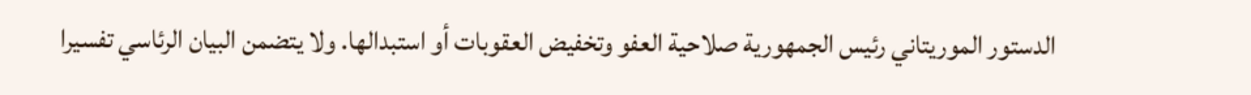الدستور الموريتاني رئيس الجمهورية صلاحية العفو وتخفيض العقوبات أو استبدالها. ولا يتضمن البيان الرئاسي تفسيرا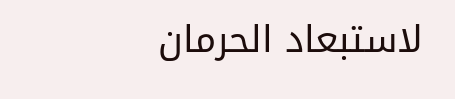لاستبعاد الحرمان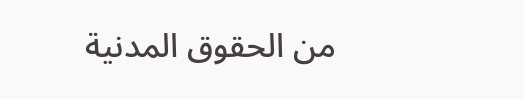من الحقوق المدنية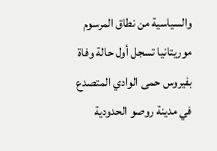والسياسية من نطاق المرسوم
موريتانيا تسجل أول حالة وفاة بفيروس حمى الوادي المتصدع في مدينة روصو الحدودية